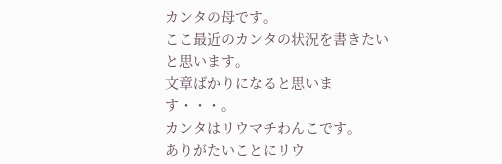カンタの母です。
ここ最近のカンタの状況を書きたいと思います。
文章ばかりになると思います・・・。
カンタはリウマチわんこです。
ありがたいことにリウ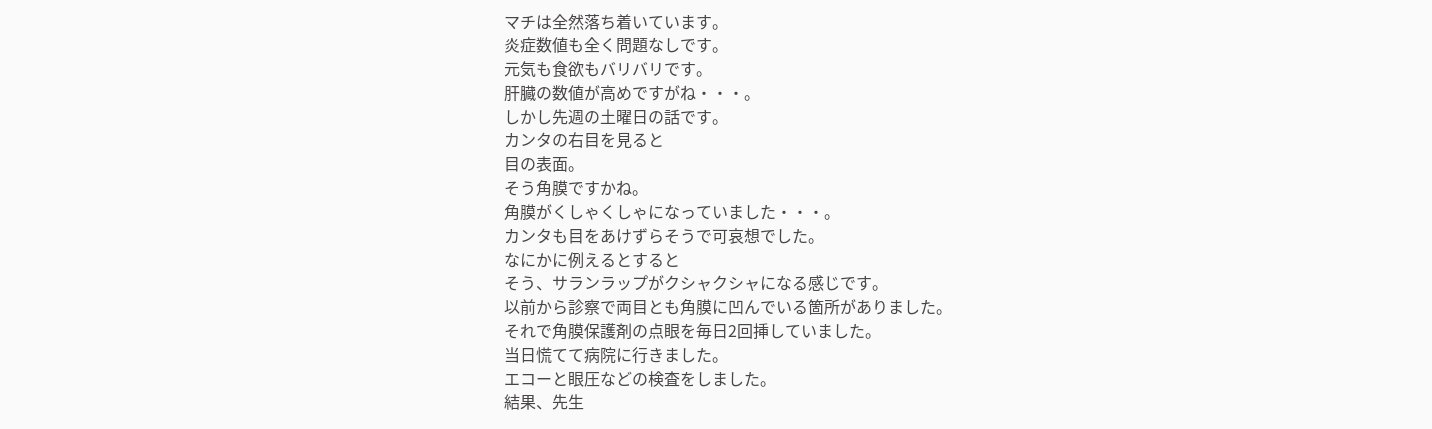マチは全然落ち着いています。
炎症数値も全く問題なしです。
元気も食欲もバリバリです。
肝臓の数値が高めですがね・・・。
しかし先週の土曜日の話です。
カンタの右目を見ると
目の表面。
そう角膜ですかね。
角膜がくしゃくしゃになっていました・・・。
カンタも目をあけずらそうで可哀想でした。
なにかに例えるとすると
そう、サランラップがクシャクシャになる感じです。
以前から診察で両目とも角膜に凹んでいる箇所がありました。
それで角膜保護剤の点眼を毎日2回挿していました。
当日慌てて病院に行きました。
エコーと眼圧などの検査をしました。
結果、先生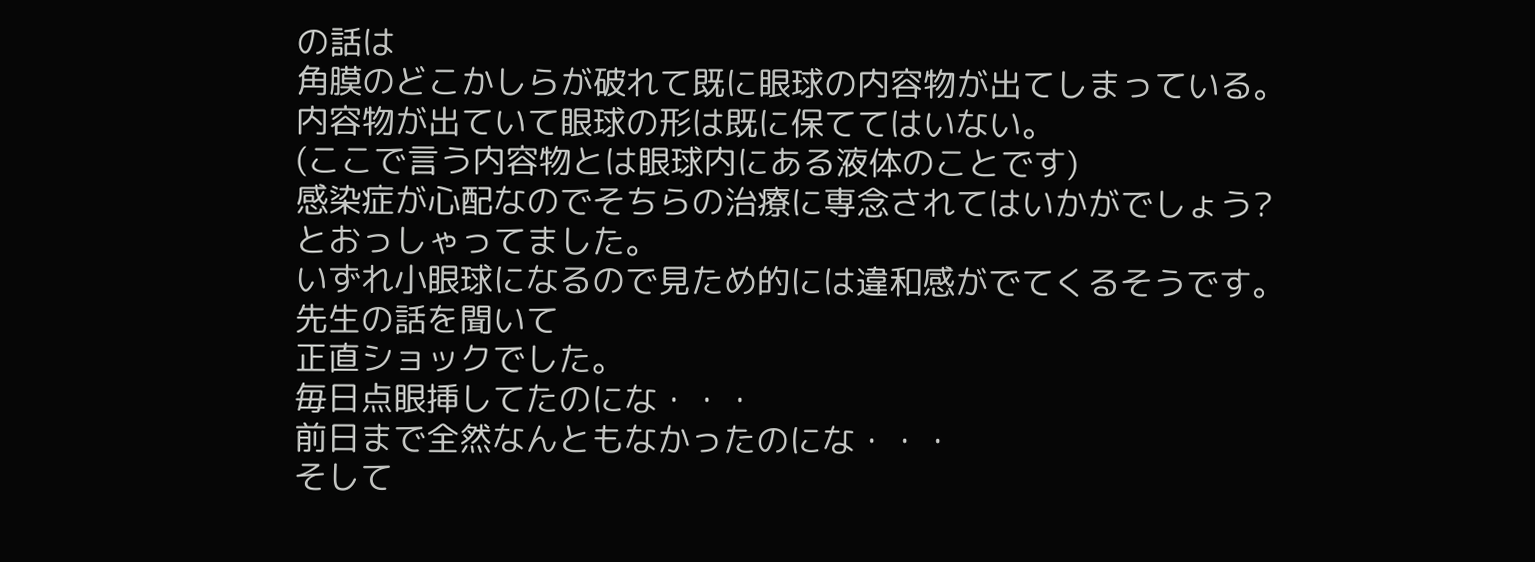の話は
角膜のどこかしらが破れて既に眼球の内容物が出てしまっている。
内容物が出ていて眼球の形は既に保ててはいない。
(ここで言う内容物とは眼球内にある液体のことです)
感染症が心配なのでそちらの治療に専念されてはいかがでしょう?
とおっしゃってました。
いずれ小眼球になるので見ため的には違和感がでてくるそうです。
先生の話を聞いて
正直ショックでした。
毎日点眼挿してたのにな・・・
前日まで全然なんともなかったのにな・・・
そして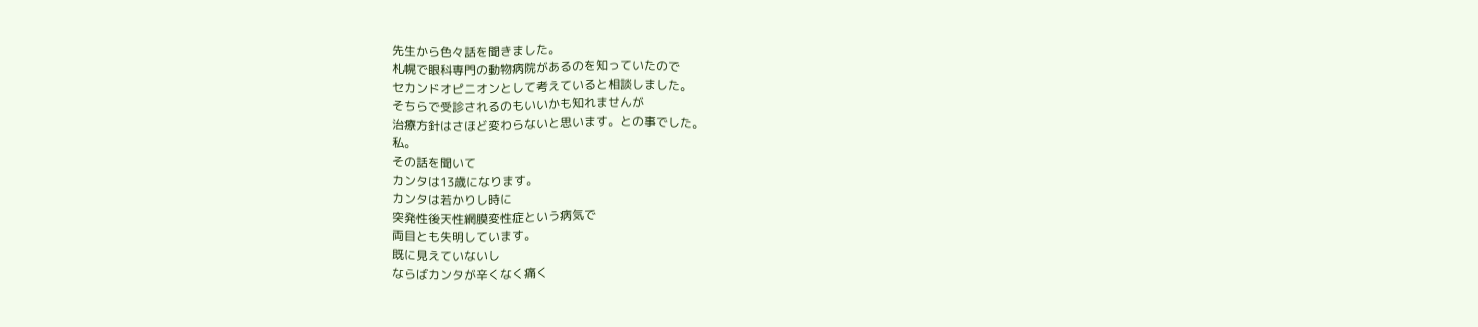先生から色々話を聞きました。
札幌で眼科専門の動物病院があるのを知っていたので
セカンドオピニオンとして考えていると相談しました。
そちらで受診されるのもいいかも知れませんが
治療方針はさほど変わらないと思います。との事でした。
私。
その話を聞いて
カンタは13歳になります。
カンタは若かりし時に
突発性後天性網膜変性症という病気で
両目とも失明しています。
既に見えていないし
ならばカンタが辛くなく痛く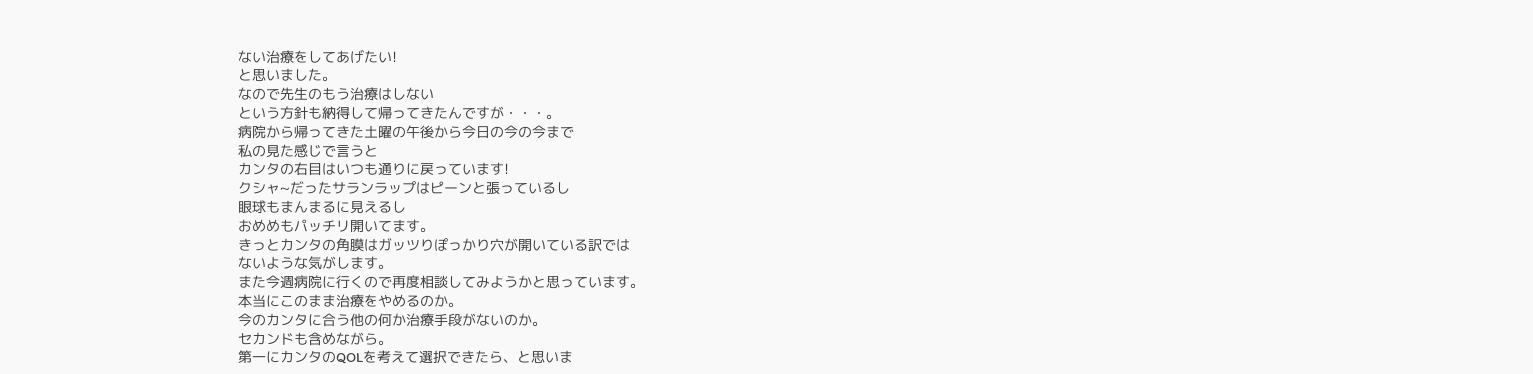ない治療をしてあげたい!
と思いました。
なので先生のもう治療はしない
という方針も納得して帰ってきたんですが・・・。
病院から帰ってきた土曜の午後から今日の今の今まで
私の見た感じで言うと
カンタの右目はいつも通りに戻っています!
クシャ~だったサランラップはピーンと張っているし
眼球もまんまるに見えるし
おめめもパッチリ開いてます。
きっとカンタの角膜はガッツりぽっかり穴が開いている訳では
ないような気がします。
また今週病院に行くので再度相談してみようかと思っています。
本当にこのまま治療をやめるのか。
今のカンタに合う他の何か治療手段がないのか。
セカンドも含めながら。
第一にカンタのQOLを考えて選択できたら、と思いま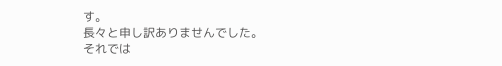す。
長々と申し訳ありませんでした。
それでは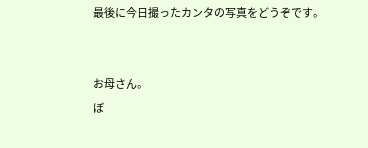最後に今日撮ったカンタの写真をどうぞです。


お母さん。
ぼ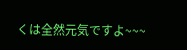くは全然元気ですよ~~~